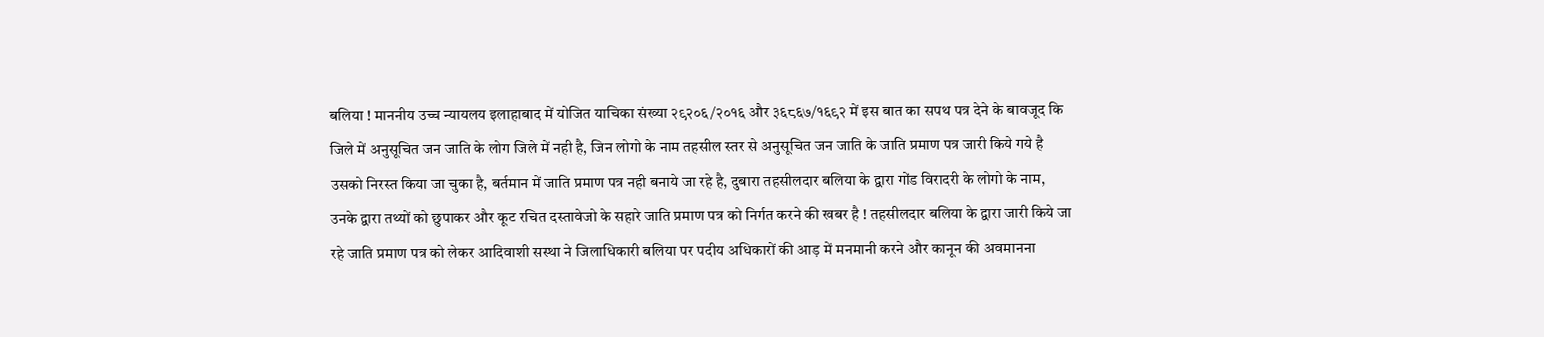बलिया ! माननीय उच्च न्यायलय इलाहाबाद में योजित याचिका संख्या २९२०६/२०१६ और ३६८६७/१६९२ में इस बात का सपथ पत्र देने के बावजूद कि जिले में अनुसूचित जन जाति के लोग जिले में नही है, जिन लोगो के नाम तहसील स्तर से अनुसूचित जन जाति के जाति प्रमाण पत्र जारी किये गये है उसको निरस्त किया जा चुका है, बर्तमान में जाति प्रमाण पत्र नही बनाये जा रहे है, दुबारा तहसीलदार बलिया के द्वारा गोंड विरादरी के लोगो के नाम, उनके द्वारा तथ्यों को छुपाकर और कूट रचित दस्तावेजो के सहारे जाति प्रमाण पत्र को निर्गत करने की खबर है ! तहसीलदार बलिया के द्वारा जारी किये जा रहे जाति प्रमाण पत्र को लेकर आदिवाशी सस्था ने जिलाधिकारी बलिया पर पदीय अधिकारों की आड़ में मनमानी करने और कानून की अवमानना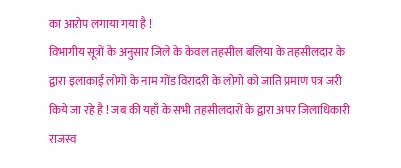का आरोप लगाया गया है !
विभागीय सूत्रों के अनुसार जिले के केवल तहसील बलिया के तहसीलदार के द्वारा इलाकाई लोगो के नाम गोंड विरादरी के लोगो को जाति प्रमाण पत्र जरी किये जा रहे है ! जब की यहाँ के सभी तहसीलदारों के द्वारा अपर जिलाधिकारी राजस्व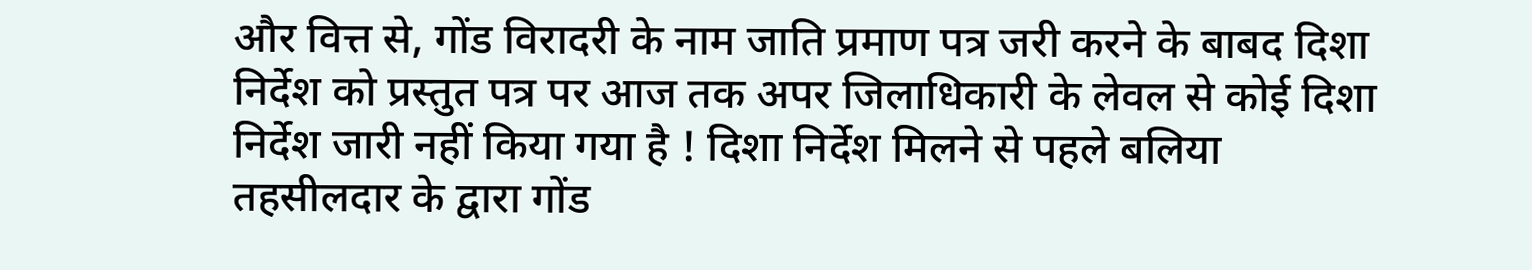और वित्त से, गोंड विरादरी के नाम जाति प्रमाण पत्र जरी करने के बाबद दिशा निर्देश को प्रस्तुत पत्र पर आज तक अपर जिलाधिकारी के लेवल से कोई दिशा निर्देश जारी नहीं किया गया है ! दिशा निर्देश मिलने से पहले बलिया तहसीलदार के द्वारा गोंड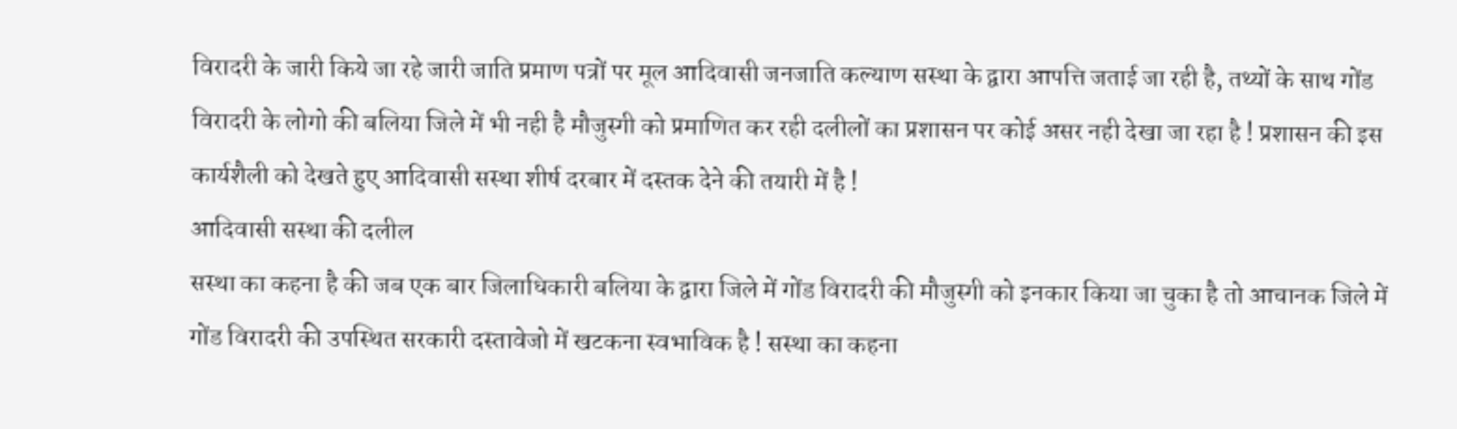विरादरी के जारी किये जा रहे जारी जाति प्रमाण पत्रों पर मूल आदिवासी जनजाति कल्याण सस्था के द्वारा आपत्ति जताई जा रही है, तथ्यों के साथ गोंड विरादरी के लोगो की बलिया जिले में भी नही है मौजुस्गी को प्रमाणित कर रही दलीलों का प्रशासन पर कोई असर नही देखा जा रहा है ! प्रशासन की इस कार्यशैली को देखते हुए आदिवासी सस्था शीर्ष दरबार में दस्तक देने की तयारी में है !
आदिवासी सस्था की दलील
सस्था का कहना है की जब एक बार जिलाधिकारी बलिया के द्वारा जिले में गोंड विरादरी की मौजुस्गी को इनकार किया जा चुका है तो आचानक जिले में गोंड विरादरी की उपस्थित सरकारी दस्तावेजो में खटकना स्वभाविक है ! सस्था का कहना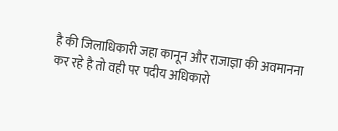है की जिलाधिकारी जहा कानून और राजाज्ञा की अवमानना कर रहे है तो वही पर पदीय अधिकारो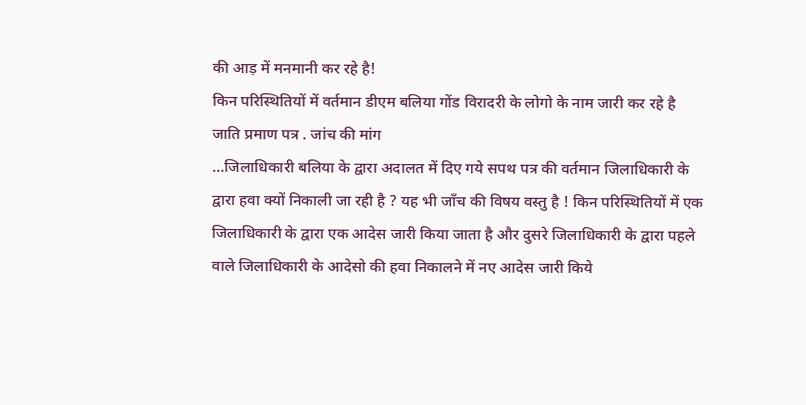की आड़ में मनमानी कर रहे है!
किन परिस्थितियों में वर्तमान डीएम बलिया गोंड विरादरी के लोगो के नाम जारी कर रहे है जाति प्रमाण पत्र . जांच की मांग
…जिलाधिकारी बलिया के द्वारा अदालत में दिए गये सपथ पत्र की वर्तमान जिलाधिकारी के द्वारा हवा क्यों निकाली जा रही है ? यह भी जाँच की विषय वस्तु है ! किन परिस्थितियों में एक जिलाधिकारी के द्वारा एक आदेस जारी किया जाता है और दुसरे जिलाधिकारी के द्वारा पहले वाले जिलाधिकारी के आदेसो की हवा निकालने में नए आदेस जारी किये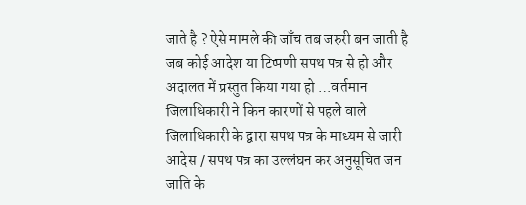जाते है ? ऐसे मामले की जाँच तब जरुरी बन जाती है जब कोई आदेश या टिप्पणी सपथ पत्र से हो और अदालत में प्रस्तुत किया गया हो …वर्तमान जिलाधिकारी ने किन कारणों से पहले वाले जिलाधिकारी के द्वारा सपथ पत्र के माध्यम से जारी आदेस / सपथ पत्र का उल्लंघन कर अनुसूचित जन जाति के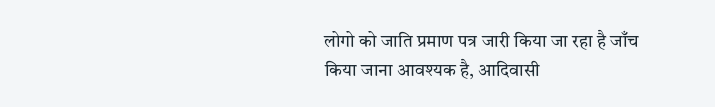लोगो को जाति प्रमाण पत्र जारी किया जा रहा है जाँच किया जाना आवश्यक है, आदिवासी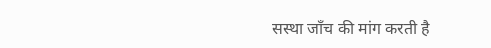सस्था जाँच की मांग करती है